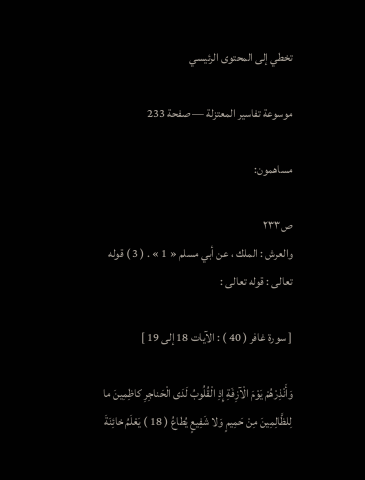تخطي إلى المحتوى الرئيسي

موسوعة تفاسير المعتزلة — صفحة 233

مساهمون:

ص٢٣٣
والعرش : الملك ، عن أبي مسلم « 1 » . ( 3 ) قوله تعالى : قوله تعالى :

[ سورة غافر ( 40 ) : الآيات 18 إلى 19 ]

وَأَنْذِرْهُمْ يَوْمَ الْآزِفَةِ إِذِ الْقُلُوبُ لَدَى الْحَناجِرِ كاظِمِينَ ما لِلظَّالِمِينَ مِنْ حَمِيمٍ وَلا شَفِيعٍ يُطاعُ ( 18 ) يَعْلَمُ خائِنَةَ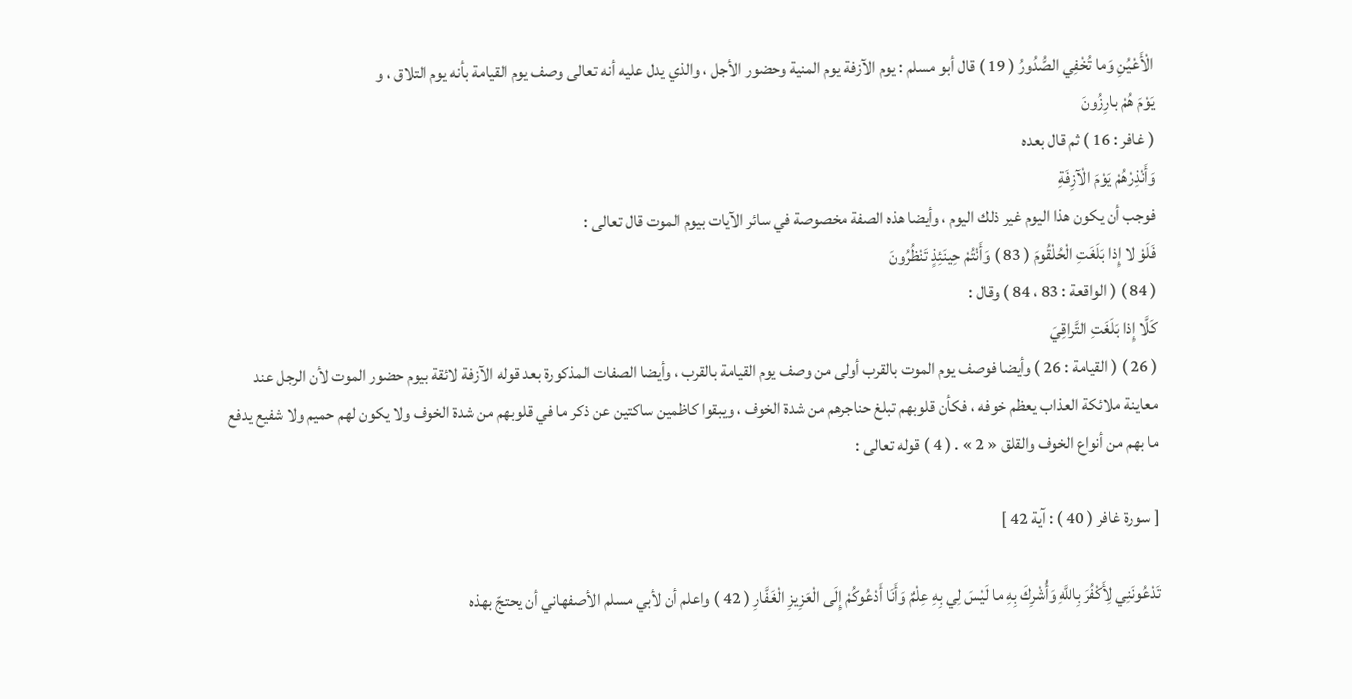الْأَعْيُنِ وَما تُخْفِي الصُّدُورُ ( 19 ) قال أبو مسلم : يوم الآزفة يوم المنية وحضور الأجل ، والذي يدل عليه أنه تعالى وصف يوم القيامة بأنه يوم التلاق ، و
يَوْمَ هُمْ بارِزُونَ
( غافر : 16 ) ثم قال بعده
وَأَنْذِرْهُمْ يَوْمَ الْآزِفَةِ
فوجب أن يكون هذا اليوم غير ذلك اليوم ، وأيضا هذه الصفة مخصوصة في سائر الآيات بيوم الموت قال تعالى :
فَلَوْ لا إِذا بَلَغَتِ الْحُلْقُومَ ( 83 ) وَأَنْتُمْ حِينَئِذٍ تَنْظُرُونَ
( 84 ) ( الواقعة : 83 ، 84 ) وقال :
كَلَّا إِذا بَلَغَتِ التَّراقِيَ
( 26 ) ( القيامة : 26 ) وأيضا فوصف يوم الموت بالقرب أولى من وصف يوم القيامة بالقرب ، وأيضا الصفات المذكورة بعد قوله الآزفة لائقة بيوم حضور الموت لأن الرجل عند معاينة ملائكة العذاب يعظم خوفه ، فكأن قلوبهم تبلغ حناجرهم من شدة الخوف ، ويبقوا كاظمين ساكتين عن ذكر ما في قلوبهم من شدة الخوف ولا يكون لهم حميم ولا شفيع يدفع ما بهم من أنواع الخوف والقلق « 2 » . ( 4 ) قوله تعالى :

[ سورة غافر ( 40 ) : آية 42 ]

تَدْعُونَنِي لِأَكْفُرَ بِاللَّهِ وَأُشْرِكَ بِهِ ما لَيْسَ لِي بِهِ عِلْمٌ وَأَنَا أَدْعُوكُمْ إِلَى الْعَزِيزِ الْغَفَّارِ ( 42 ) واعلم أن لأبي مسلم الأصفهاني أن يحتجّ بهذه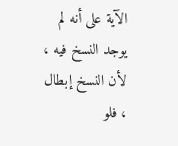الآية على أنه لم يوجد النسخ فيه ، لأن النسخ إبطال ، فلو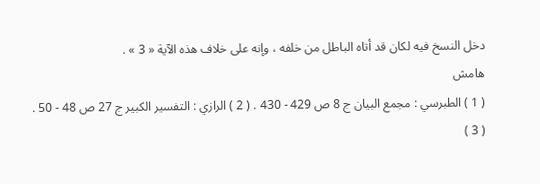دخل النسخ فيه لكان قد أتاه الباطل من خلفه ، وإنه على خلاف هذه الآية « 3 » .
هامش
( 1 ) الطبرسي : مجمع البيان ج 8 ص 429 - 430 . ( 2 ) الرازي : التفسير الكبير ج 27 ص 48 - 50 . ( 3 )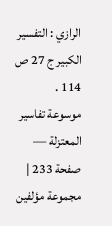الرازي : التفسير الكبير ج 27 ص 114 .
موسوعة تفاسير المعتزلة — صفحة 233 | مجموعة مؤلفين